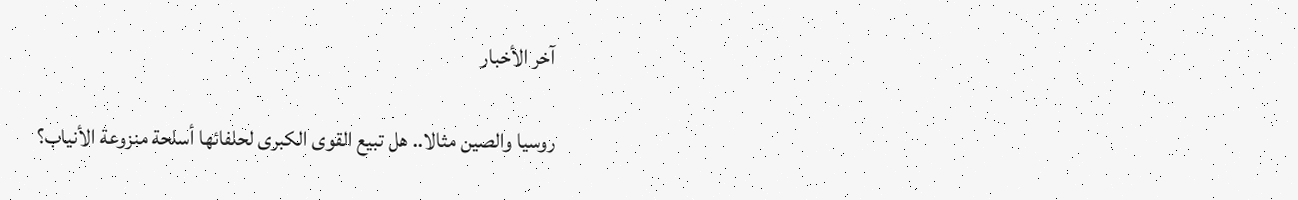آخر الأخبار

روسيا والصين مثالا.. هل تبيع القوى الكبرى لحلفائها أسلحة منزوعة الأنياب؟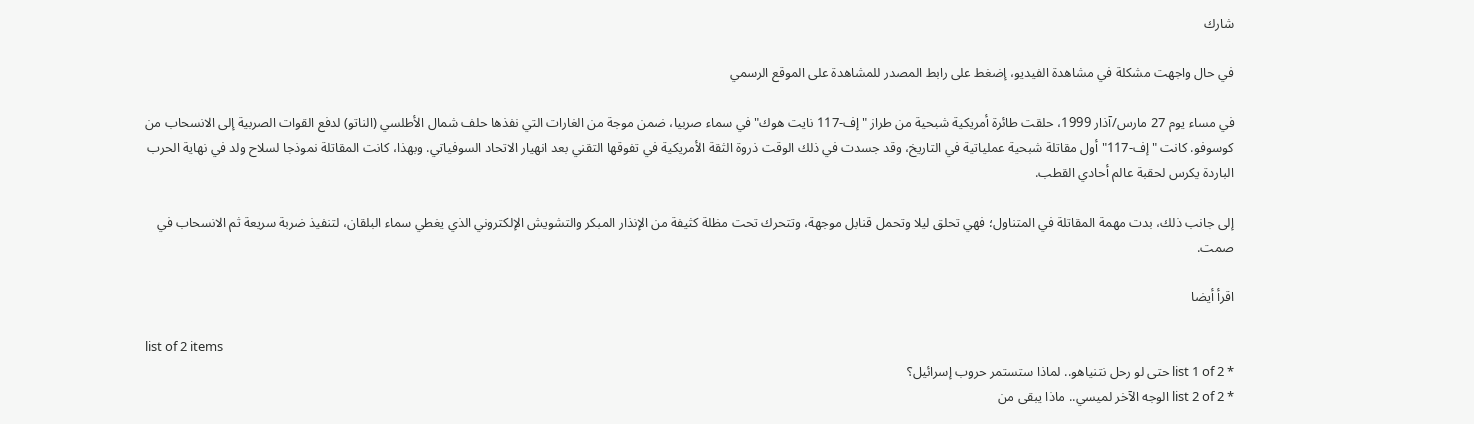شارك

في حال واجهت مشكلة في مشاهدة الفيديو، إضغط على رابط المصدر للمشاهدة على الموقع الرسمي

في مساء يوم 27 مارس/آذار 1999، حلقت طائرة أمريكية شبحية من طراز "إف-117 نايت هوك" في سماء صربيا، ضمن موجة من الغارات التي نفذها حلف شمال الأطلسي (الناتو) لدفع القوات الصربية إلى الانسحاب من كوسوفو. كانت "إف-117" أول مقاتلة شبحية عملياتية في التاريخ، وقد جسدت في ذلك الوقت ذروة الثقة الأمريكية في تفوقها التقني بعد انهيار الاتحاد السوفياتي. وبهذا، كانت المقاتلة نموذجا لسلاح ولد في نهاية الحرب الباردة يكرس لحقبة عالم أحادي القطب.

إلى جانب ذلك، بدت مهمة المقاتلة في المتناول؛ فهي تحلق ليلا وتحمل قنابل موجهة، وتتحرك تحت مظلة كثيفة من الإنذار المبكر والتشويش الإلكتروني الذي يغطي سماء البلقان، لتنفيذ ضربة سريعة ثم الانسحاب في صمت.

اقرأ أيضا

list of 2 items
* list 1 of 2 حتى لو رحل نتنياهو.. لماذا ستستمر حروب إسرائيل؟
* list 2 of 2 الوجه الآخر لميسي.. ماذا يبقى من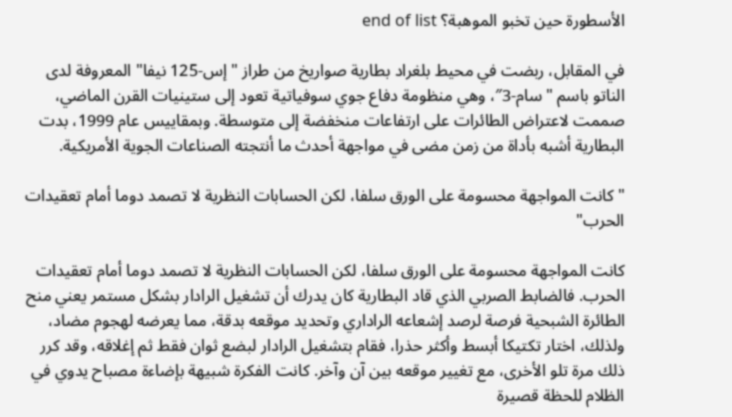الأسطورة حين تخبو الموهبة؟ end of list

في المقابل، ربضت في محيط بلغراد بطارية صواريخ من طراز "إس-125 نيفا" المعروفة لدى الناتو باسم "سام-3″، وهي منظومة دفاع جوي سوفياتية تعود إلى ستينيات القرن الماضي، صممت لاعتراض الطائرات على ارتفاعات منخفضة إلى متوسطة. وبمقاييس عام 1999، بدت البطارية أشبه بأداة من زمن مضى في مواجهة أحدث ما أنتجته الصناعات الجوية الأمريكية.

"كانت المواجهة محسومة على الورق سلفا، لكن الحسابات النظرية لا تصمد دوما أمام تعقيدات الحرب"

كانت المواجهة محسومة على الورق سلفا، لكن الحسابات النظرية لا تصمد دوما أمام تعقيدات الحرب. فالضابط الصربي الذي قاد البطارية كان يدرك أن تشغيل الرادار بشكل مستمر يعني منح الطائرة الشبحية فرصة لرصد إشعاعه الراداري وتحديد موقعه بدقة، مما يعرضه لهجوم مضاد، ولذلك، اختار تكتيكا أبسط وأكثر حذرا، فقام بتشغيل الرادار لبضع ثوان فقط ثم إغلاقه، وقد كرر ذلك مرة تلو الأخرى، مع تغيير موقعه بين آن وآخر. كانت الفكرة شبيهة بإضاءة مصباح يدوي في الظلام للحظة قصيرة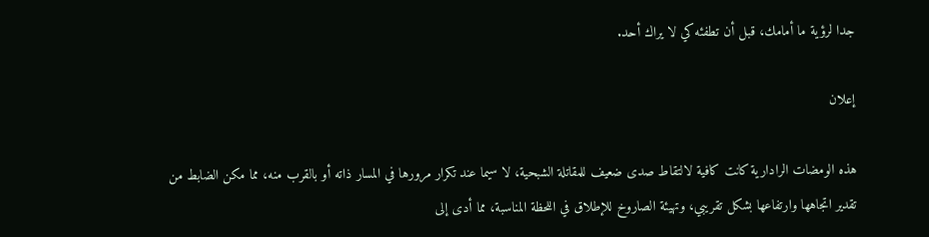جدا لرؤية ما أمامك، قبل أن تطفئه كي لا يراك أحد.

إعلان

هذه الومضات الرادارية كانت كافية لالتقاط صدى ضعيف للمقاتلة الشبحية، لا سيما عند تكرار مرورها في المسار ذاته أو بالقرب منه، مما مكن الضابط من تقدير اتجاهها وارتفاعها بشكل تقريبي، وتهيئة الصاروخ للإطلاق في اللحظة المناسبة، مما أدى إلى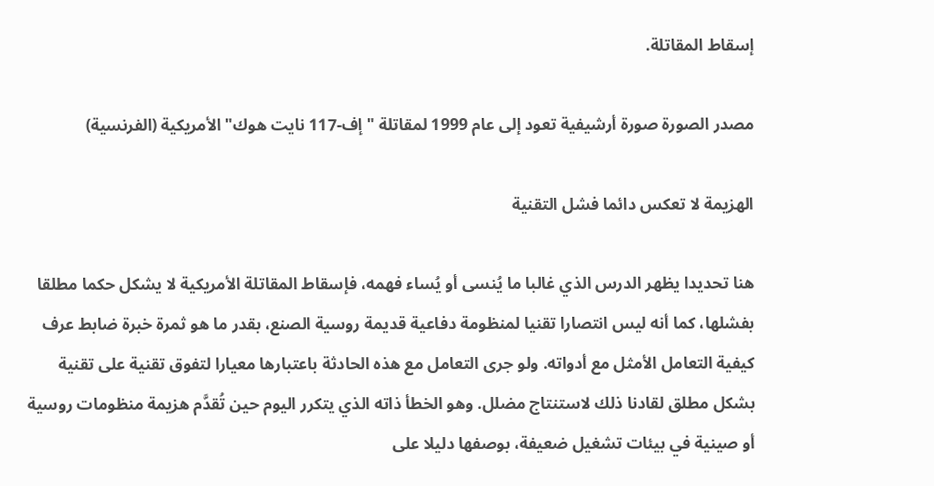إسقاط المقاتلة.

مصدر الصورة صورة أرشيفية تعود إلى عام 1999 لمقاتلة "إف-117 نايت هوك" الأمريكية (الفرنسية)

الهزيمة لا تعكس دائما فشل التقنية

هنا تحديدا يظهر الدرس الذي غالبا ما يُنسى أو يُساء فهمه، فإسقاط المقاتلة الأمريكية لا يشكل حكما مطلقا بفشلها، كما أنه ليس انتصارا تقنيا لمنظومة دفاعية قديمة روسية الصنع، بقدر ما هو ثمرة خبرة ضابط عرف كيفية التعامل الأمثل مع أدواته. ولو جرى التعامل مع هذه الحادثة باعتبارها معيارا لتفوق تقنية على تقنية بشكل مطلق لقادنا ذلك لاستنتاج مضلل. وهو الخطأ ذاته الذي يتكرر اليوم حين تُقدَّم هزيمة منظومات روسية أو صينية في بيئات تشغيل ضعيفة، بوصفها دليلا على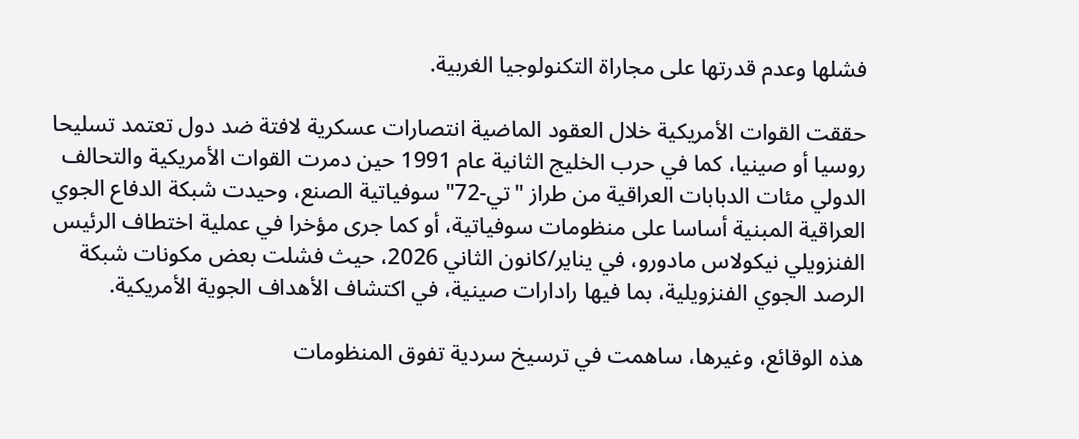فشلها وعدم قدرتها على مجاراة التكنولوجيا الغربية.

حققت القوات الأمريكية خلال العقود الماضية انتصارات عسكرية لافتة ضد دول تعتمد تسليحا روسيا أو صينيا، كما في حرب الخليج الثانية عام 1991 حين دمرت القوات الأمريكية والتحالف الدولي مئات الدبابات العراقية من طراز "تي-72" سوفياتية الصنع، وحيدت شبكة الدفاع الجوي العراقية المبنية أساسا على منظومات سوفياتية، أو كما جرى مؤخرا في عملية اختطاف الرئيس الفنزويلي نيكولاس مادورو، في يناير/كانون الثاني 2026، حيث فشلت بعض مكونات شبكة الرصد الجوي الفنزويلية، بما فيها رادارات صينية، في اكتشاف الأهداف الجوية الأمريكية.

هذه الوقائع، وغيرها، ساهمت في ترسيخ سردية تفوق المنظومات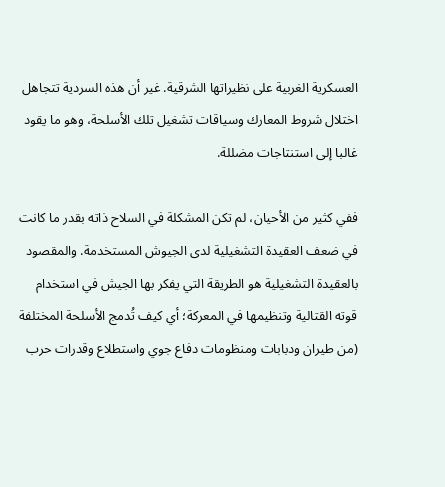العسكرية الغربية على نظيراتها الشرقية. غير أن هذه السردية تتجاهل اختلال شروط المعارك وسياقات تشغيل تلك الأسلحة، وهو ما يقود غالبا إلى استنتاجات مضللة.

ففي كثير من الأحيان، لم تكن المشكلة في السلاح ذاته بقدر ما كانت في ضعف العقيدة التشغيلية لدى الجيوش المستخدمة. والمقصود بالعقيدة التشغيلية هو الطريقة التي يفكر بها الجيش في استخدام قوته القتالية وتنظيمها في المعركة؛ أي كيف تُدمج الأسلحة المختلفة (من طيران ودبابات ومنظومات دفاع جوي واستطلاع وقدرات حرب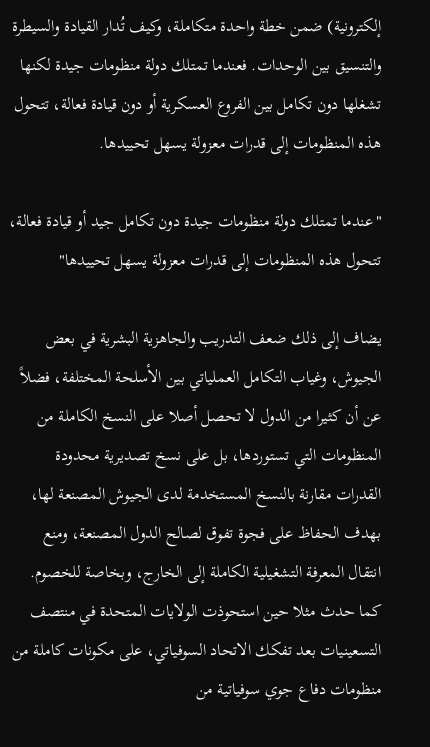إلكترونية) ضمن خطة واحدة متكاملة، وكيف تُدار القيادة والسيطرة والتنسيق بين الوحدات. فعندما تمتلك دولة منظومات جيدة لكنها تشغلها دون تكامل بين الفروع العسكرية أو دون قيادة فعالة، تتحول هذه المنظومات إلى قدرات معزولة يسهل تحييدها.

"عندما تمتلك دولة منظومات جيدة دون تكامل جيد أو قيادة فعالة، تتحول هذه المنظومات إلى قدرات معزولة يسهل تحييدها"

يضاف إلى ذلك ضعف التدريب والجاهزية البشرية في بعض الجيوش، وغياب التكامل العملياتي بين الأسلحة المختلفة، فضلاً عن أن كثيرا من الدول لا تحصل أصلا على النسخ الكاملة من المنظومات التي تستوردها، بل على نسخ تصديرية محدودة القدرات مقارنة بالنسخ المستخدمة لدى الجيوش المصنعة لها، بهدف الحفاظ على فجوة تفوق لصالح الدول المصنعة، ومنع انتقال المعرفة التشغيلية الكاملة إلى الخارج، وبخاصة للخصوم. كما حدث مثلا حين استحوذت الولايات المتحدة في منتصف التسعينيات بعد تفكك الاتحاد السوفياتي، على مكونات كاملة من منظومات دفاع جوي سوفياتية من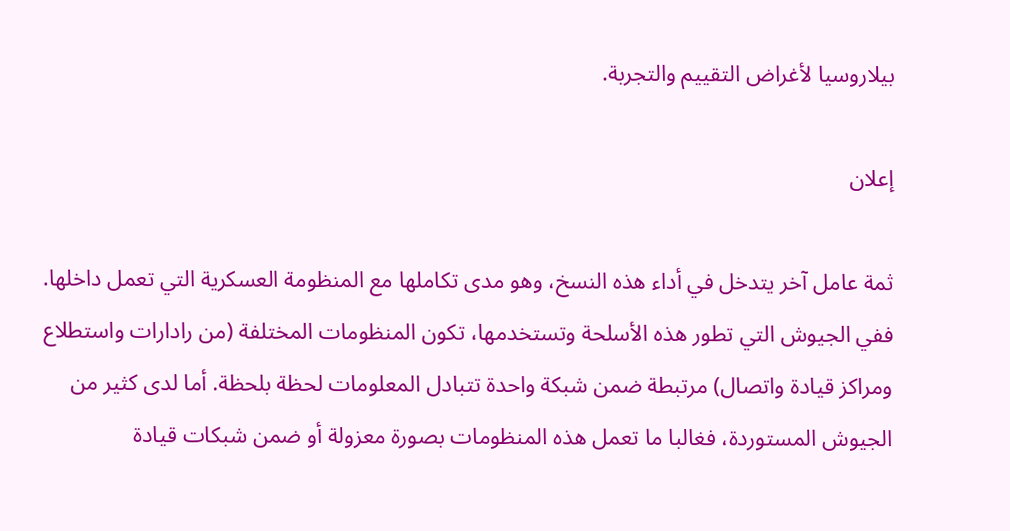بيلاروسيا لأغراض التقييم والتجربة.

إعلان

ثمة عامل آخر يتدخل في أداء هذه النسخ، وهو مدى تكاملها مع المنظومة العسكرية التي تعمل داخلها. ففي الجيوش التي تطور هذه الأسلحة وتستخدمها، تكون المنظومات المختلفة (من رادارات واستطلاع ومراكز قيادة واتصال) مرتبطة ضمن شبكة واحدة تتبادل المعلومات لحظة بلحظة. أما لدى كثير من الجيوش المستوردة، فغالبا ما تعمل هذه المنظومات بصورة معزولة أو ضمن شبكات قيادة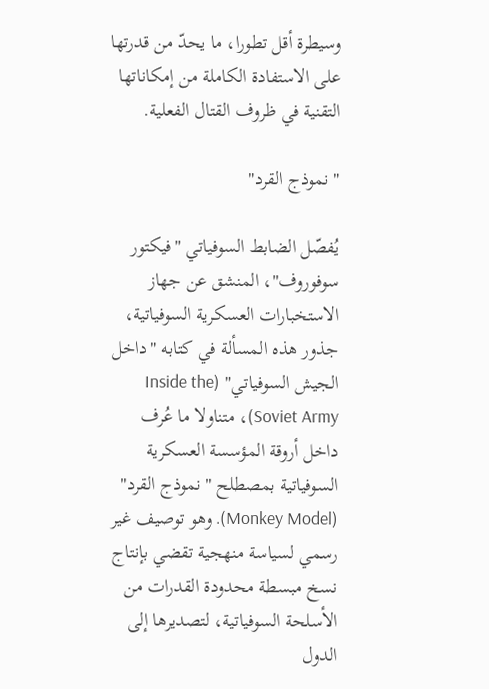وسيطرة أقل تطورا، ما يحدّ من قدرتها على الاستفادة الكاملة من إمكاناتها التقنية في ظروف القتال الفعلية.

"نموذج القرد"

يُفصّل الضابط السوفياتي "فيكتور سوفوروف"، المنشق عن جهاز الاستخبارات العسكرية السوفياتية، جذور هذه المسألة في كتابه "داخل الجيش السوفياتي" (Inside the Soviet Army)، متناولا ما عُرف داخل أروقة المؤسسة العسكرية السوفياتية بمصطلح "نموذج القرد" (Monkey Model). وهو توصيف غير رسمي لسياسة منهجية تقضي بإنتاج نسخ مبسطة محدودة القدرات من الأسلحة السوفياتية، لتصديرها إلى الدول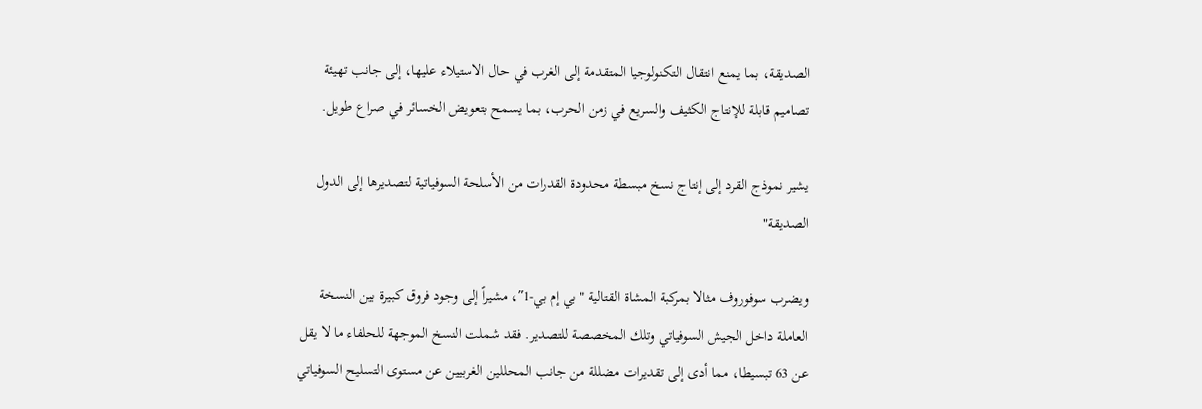الصديقة، بما يمنع انتقال التكنولوجيا المتقدمة إلى الغرب في حال الاستيلاء عليها، إلى جانب تهيئة تصاميم قابلة للإنتاج الكثيف والسريع في زمن الحرب، بما يسمح بتعويض الخسائر في صراع طويل.

يشير نموذج القرد إلى إنتاج نسخ مبسطة محدودة القدرات من الأسلحة السوفياتية لتصديرها إلى الدول الصديقة"

ويضرب سوفوروف مثالا بمركبة المشاة القتالية "بي إم بي-1″، مشيراً إلى وجود فروق كبيرة بين النسخة العاملة داخل الجيش السوفياتي وتلك المخصصة للتصدير. فقد شملت النسخ الموجهة للحلفاء ما لا يقل عن 63 تبسيطا، مما أدى إلى تقديرات مضللة من جانب المحللين الغربيين عن مستوى التسليح السوفياتي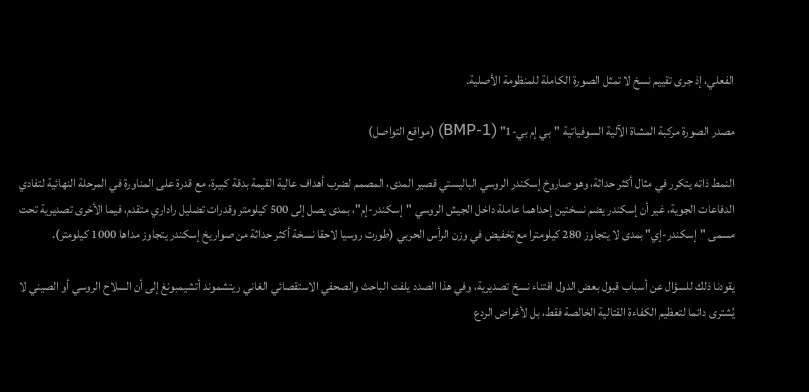الفعلي، إذ جرى تقييم نسخ لا تمثل الصورة الكاملة للمنظومة الأصلية.

مصدر الصورة مركبة المشاة الآلية السوفياتية "بي إم بي-1" (BMP-1) (مواقع التواصل)

النمط ذاته يتكرر في مثال أكثر حداثة، وهو صاروخ إسكندر الروسي الباليستي قصير المدى، المصمم لضرب أهداف عالية القيمة بدقة كبيرة، مع قدرة على المناورة في المرحلة النهائية لتفادي الدفاعات الجوية، غير أن إسكندر يضم نسختين إحداهما عاملة داخل الجيش الروسي "إسكندر-إم"، بمدى يصل إلى 500 كيلومتر وقدرات تضليل راداري متقدم، فيما الأخرى تصديرية تحت مسمى "إسكندر-إي" بمدى لا يتجاوز 280 كيلومترا مع تخفيض في وزن الرأس الحربي (طورت روسيا لاحقا نسخة أكثر حداثة من صواريخ إسكندر يتجاوز مداها 1000 كيلومتر).

يقودنا ذلك للسؤال عن أسباب قبول بعض الدول اقتناء نسخ تصديرية، وفي هذا الصدد يلفت الباحث والصحفي الاستقصائي الغاني ريتشموند أتشيمبونغ إلى أن السلاح الروسي أو الصيني لا يُشترى دائما لتعظيم الكفاءة القتالية الخالصة فقط، بل لأغراض الردع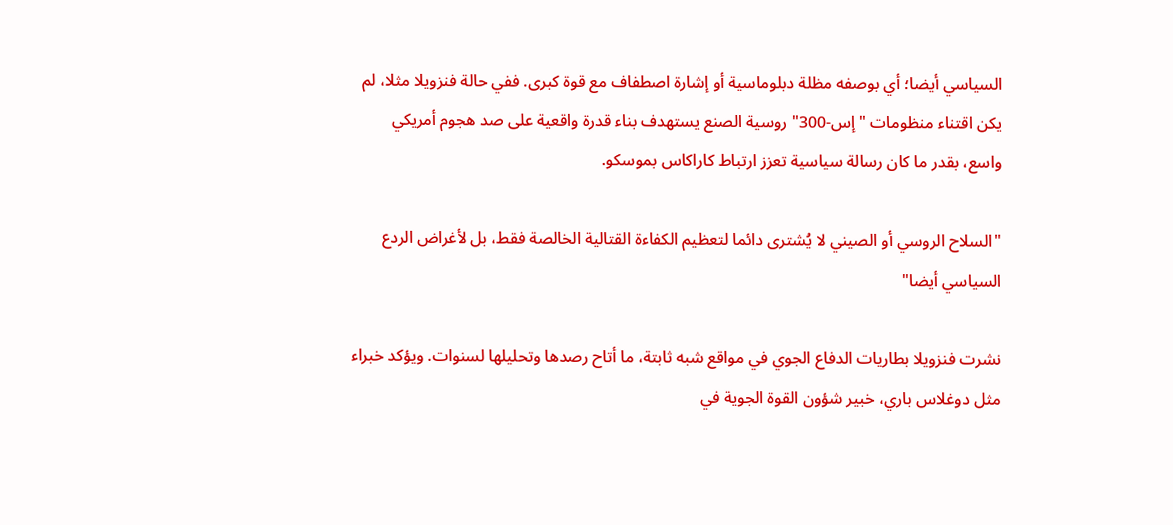السياسي أيضا؛ أي بوصفه مظلة دبلوماسية أو إشارة اصطفاف مع قوة كبرى. ففي حالة فنزويلا مثلا، لم يكن اقتناء منظومات "إس-300" روسية الصنع يستهدف بناء قدرة واقعية على صد هجوم أمريكي واسع، بقدر ما كان رسالة سياسية تعزز ارتباط كاراكاس بموسكو.

"السلاح الروسي أو الصيني لا يُشترى دائما لتعظيم الكفاءة القتالية الخالصة فقط، بل لأغراض الردع السياسي أيضا"

نشرت فنزويلا بطاريات الدفاع الجوي في مواقع شبه ثابتة، ما أتاح رصدها وتحليلها لسنوات. ويؤكد خبراء مثل دوغلاس باري، خبير شؤون القوة الجوية في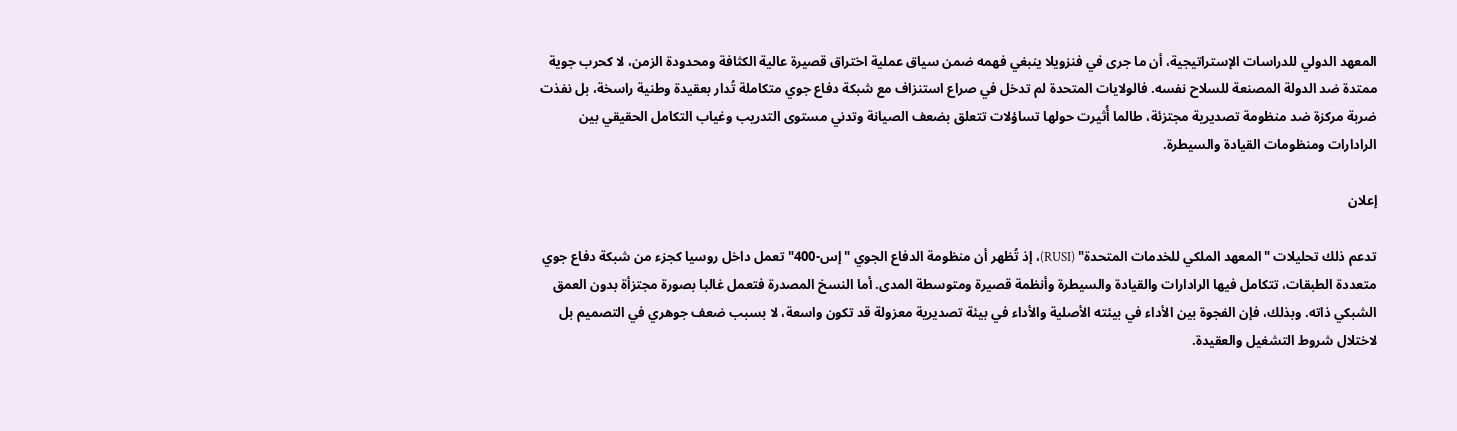المعهد الدولي للدراسات الإستراتيجية، أن ما جرى في فنزويلا ينبغي فهمه ضمن سياق عملية اختراق قصيرة عالية الكثافة ومحدودة الزمن، لا كحرب جوية ممتدة ضد الدولة المصنعة للسلاح نفسه. فالولايات المتحدة لم تدخل في صراع استنزاف مع شبكة دفاع جوي متكاملة تُدار بعقيدة وطنية راسخة، بل نفذت ضربة مركزة ضد منظومة تصديرية مجتزئة، طالما أُثيرت حولها تساؤلات تتعلق بضعف الصيانة وتدني مستوى التدريب وغياب التكامل الحقيقي بين الرادارات ومنظومات القيادة والسيطرة.

إعلان

تدعم ذلك تحليلات "المعهد الملكي للخدمات المتحدة" (RUSI)، إذ تُظهر أن منظومة الدفاع الجوي "إس-400" تعمل داخل روسيا كجزء من شبكة دفاع جوي متعددة الطبقات، تتكامل فيها الرادارات والقيادة والسيطرة وأنظمة قصيرة ومتوسطة المدى. أما النسخ المصدرة فتعمل غالبا بصورة مجتزأة بدون العمق الشبكي ذاته. وبذلك، فإن الفجوة بين الأداء في بيئته الأصلية والأداء في بيئة تصديرية معزولة قد تكون واسعة، لا بسبب ضعف جوهري في التصميم بل لاختلال شروط التشغيل والعقيدة.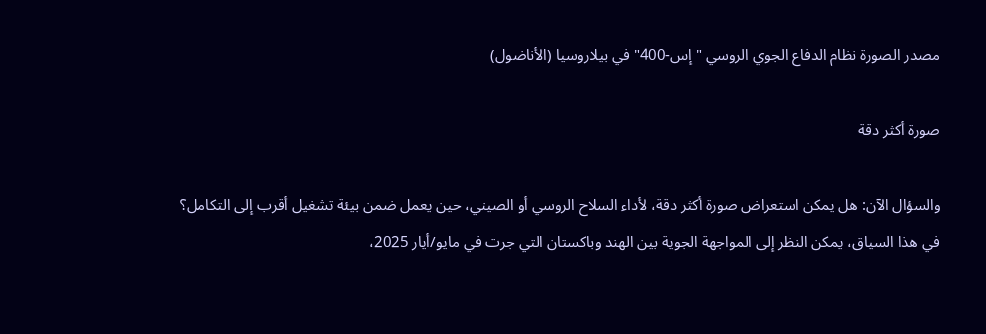مصدر الصورة نظام الدفاع الجوي الروسي "إس-400" في بيلاروسيا (الأناضول)

صورة أكثر دقة

والسؤال الآن: هل يمكن استعراض صورة أكثر دقة، لأداء السلاح الروسي أو الصيني، حين يعمل ضمن بيئة تشغيل أقرب إلى التكامل؟ في هذا السياق، يمكن النظر إلى المواجهة الجوية بين الهند وباكستان التي جرت في مايو/أيار 2025،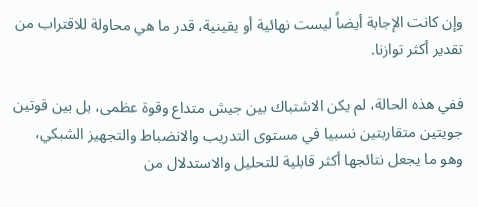وإن كانت الإجابة أيضاً ليست نهائية أو يقينية، قدر ما هي محاولة للاقتراب من تقدير أكثر توازنا.

ففي هذه الحالة، لم يكن الاشتباك بين جيش متداع وقوة عظمى، بل بين قوتين جويتين متقاربتين نسبيا في مستوى التدريب والانضباط والتجهيز الشبكي، وهو ما يجعل نتائجها أكثر قابلية للتحليل والاستدلال من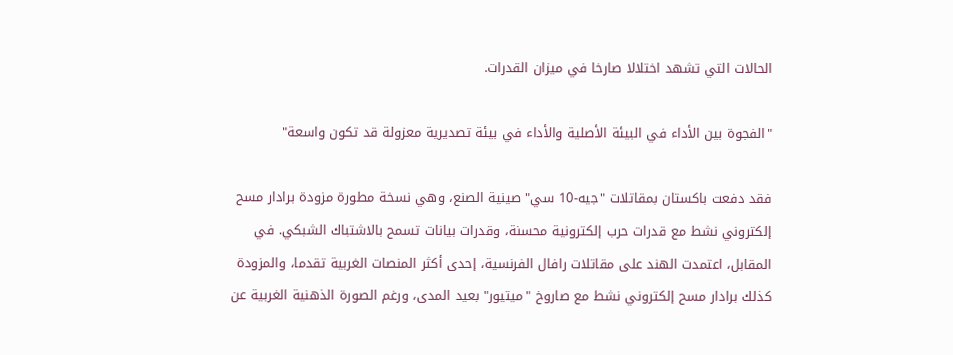الحالات التي تشهد اختلالا صارخا في ميزان القدرات.

"الفجوة بين الأداء في البيئة الأصلية والأداء في بيئة تصديرية معزولة قد تكون واسعة"

فقد دفعت باكستان بمقاتلات "جيه-10 سي" صينية الصنع، وهي نسخة مطورة مزودة برادار مسح إلكتروني نشط مع قدرات حرب إلكترونية محسنة، وقدرات بيانات تسمح بالاشتباك الشبكي. في المقابل، اعتمدت الهند على مقاتلات رافال الفرنسية، إحدى أكثر المنصات الغربية تقدما، والمزودة كذلك برادار مسح إلكتروني نشط مع صاروخ "ميتيور" بعيد المدى، ورغم الصورة الذهنية الغربية عن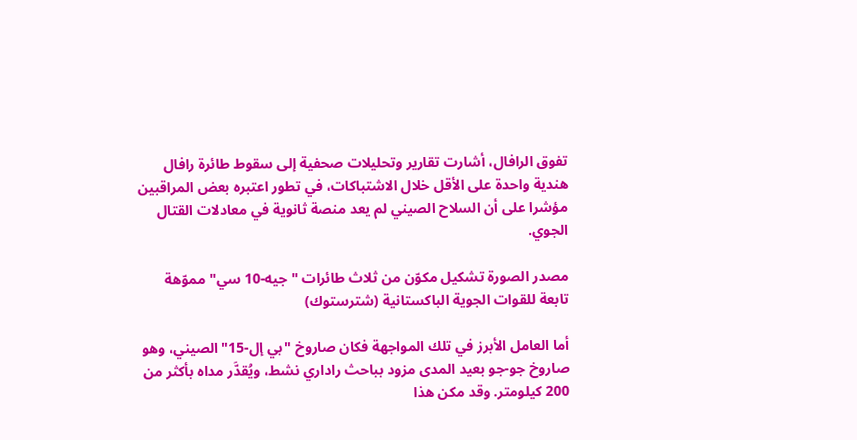تفوق الرافال، أشارت تقارير وتحليلات صحفية إلى سقوط طائرة رافال هندية واحدة على الأقل خلال الاشتباكات، في تطور اعتبره بعض المراقبين مؤشرا على أن السلاح الصيني لم يعد منصة ثانوية في معادلات القتال الجوي.

مصدر الصورة تشكيل مكوّن من ثلاث طائرات "جيه-10 سي" مموّهة تابعة للقوات الجوية الباكستانية (شترستوك)

أما العامل الأبرز في تلك المواجهة فكان صاروخ "بي إل-15" الصيني، وهو صاروخ جو-جو بعيد المدى مزود بباحث راداري نشط، ويُقدَّر مداه بأكثر من 200 كيلومتر. وقد مكن هذا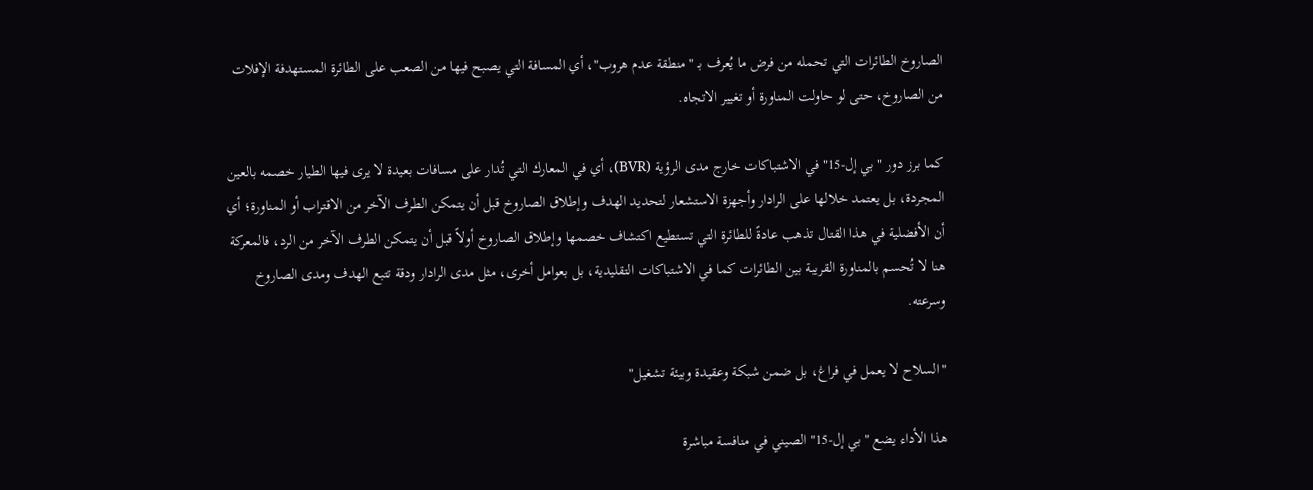الصاروخ الطائرات التي تحمله من فرض ما يُعرف بـ "منطقة عدم هروب"، أي المسافة التي يصبح فيها من الصعب على الطائرة المستهدفة الإفلات من الصاروخ، حتى لو حاولت المناورة أو تغيير الاتجاه.

كما برز دور "بي إل-15" في الاشتباكات خارج مدى الرؤية (BVR)، أي في المعارك التي تُدار على مسافات بعيدة لا يرى فيها الطيار خصمه بالعين المجردة، بل يعتمد خلالها على الرادار وأجهزة الاستشعار لتحديد الهدف وإطلاق الصاروخ قبل أن يتمكن الطرف الآخر من الاقتراب أو المناورة؛ أي أن الأفضلية في هذا القتال تذهب عادةً للطائرة التي تستطيع اكتشاف خصمها وإطلاق الصاروخ أولاً قبل أن يتمكن الطرف الآخر من الرد، فالمعركة هنا لا تُحسم بالمناورة القريبة بين الطائرات كما في الاشتباكات التقليدية، بل بعوامل أخرى، مثل مدى الرادار ودقة تتبع الهدف ومدى الصاروخ وسرعته.

"السلاح لا يعمل في فراغ، بل ضمن شبكة وعقيدة وبيئة تشغيل"

هذا الأداء يضع "بي إل-15" الصيني في منافسة مباشرة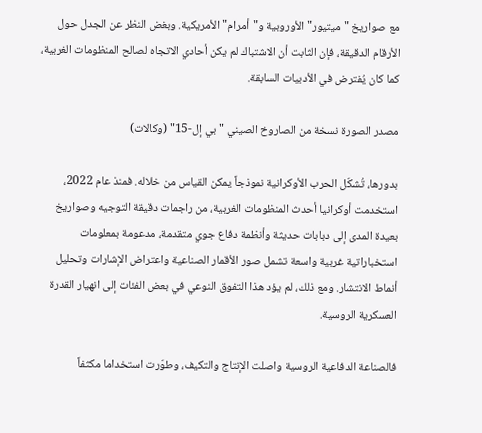مع صواريخ "ميتيور" الأوروبية و"أمرام" الأمريكية. وبغض النظر عن الجدل حول الأرقام الدقيقة، فإن الثابت أن الاشتباك لم يكن أحادي الاتجاه لصالح المنظومات الغربية، كما كان يُفترض في الأدبيات السابقة.

مصدر الصورة نسخة من الصاروخ الصيني "بي إل-15" (وكالات)

بدورها، تُشكّل الحرب الأوكرانية نموذجاً يمكن القياس من خلاله. فمنذ عام 2022، استخدمت أوكرانيا أحدث المنظومات الغربية، من راجمات دقيقة التوجيه وصواريخ بعيدة المدى إلى دبابات حديثة وأنظمة دفاع جوي متقدمة، مدعومة بمعلومات استخباراتية غربية واسعة تشمل صور الأقمار الصناعية واعتراض الإشارات وتحليل أنماط الانتشار. ومع ذلك، لم يؤد هذا التفوق النوعي في بعض الفئات إلى انهيار القدرة العسكرية الروسية.

فالصناعة الدفاعية الروسية واصلت الإنتاج والتكيف، وطوّرت استخداما مكثفاً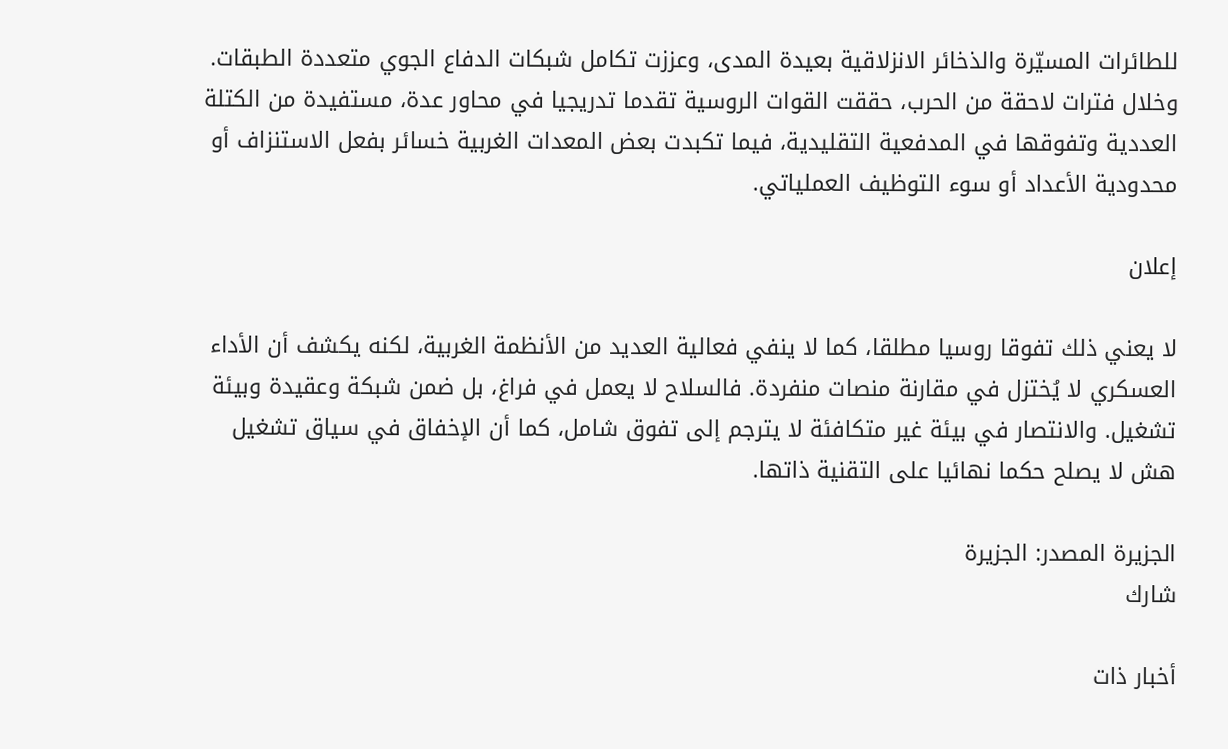للطائرات المسيّرة والذخائر الانزلاقية بعيدة المدى، وعززت تكامل شبكات الدفاع الجوي متعددة الطبقات. وخلال فترات لاحقة من الحرب، حققت القوات الروسية تقدما تدريجيا في محاور عدة، مستفيدة من الكتلة العددية وتفوقها في المدفعية التقليدية، فيما تكبدت بعض المعدات الغربية خسائر بفعل الاستنزاف أو محدودية الأعداد أو سوء التوظيف العملياتي.

إعلان

لا يعني ذلك تفوقا روسيا مطلقا، كما لا ينفي فعالية العديد من الأنظمة الغربية، لكنه يكشف أن الأداء العسكري لا يُختزل في مقارنة منصات منفردة. فالسلاح لا يعمل في فراغ، بل ضمن شبكة وعقيدة وبيئة تشغيل. والانتصار في بيئة غير متكافئة لا يترجم إلى تفوق شامل، كما أن الإخفاق في سياق تشغيل هش لا يصلح حكما نهائيا على التقنية ذاتها.

الجزيرة المصدر: الجزيرة
شارك

أخبار ذات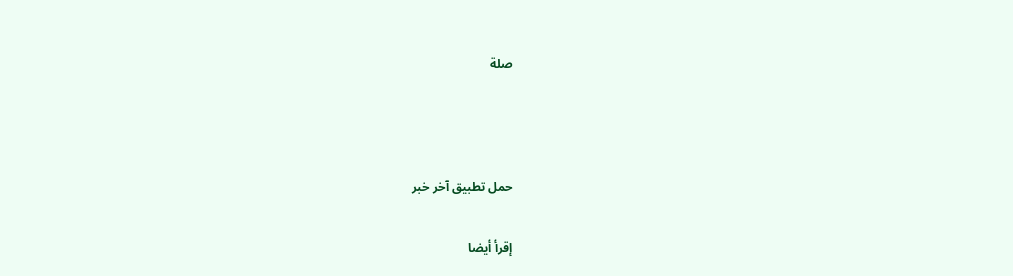صلة



حمل تطبيق آخر خبر

إقرأ أيضا